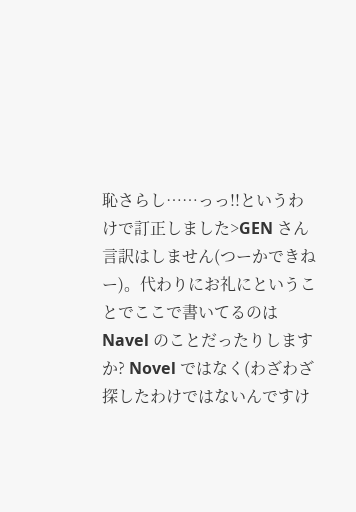恥さらし……っっ!!というわけで訂正しました>GEN さん
言訳はしません(つーかできねー)。代わりにお礼にということでここで書いてるのは Navel のことだったりしますか? Novel ではなく(わざわざ探したわけではないんですけ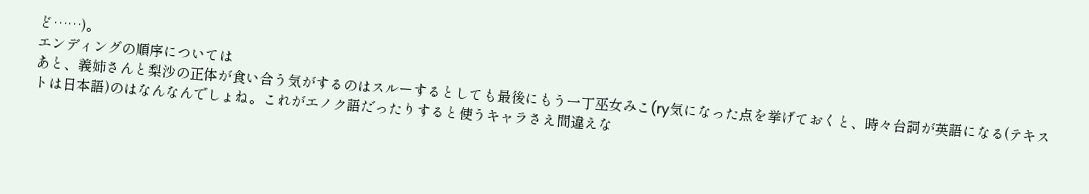ど……)。
エンディングの順序については
あと、義姉さんと梨沙の正体が食い合う気がするのはスルーするとしても最後にもう一丁巫女みこ(ry気になった点を挙げておくと、時々台詞が英語になる(テキストは日本語)のはなんなんでしょね。これがエノク語だったりすると使うキャラさえ間違えな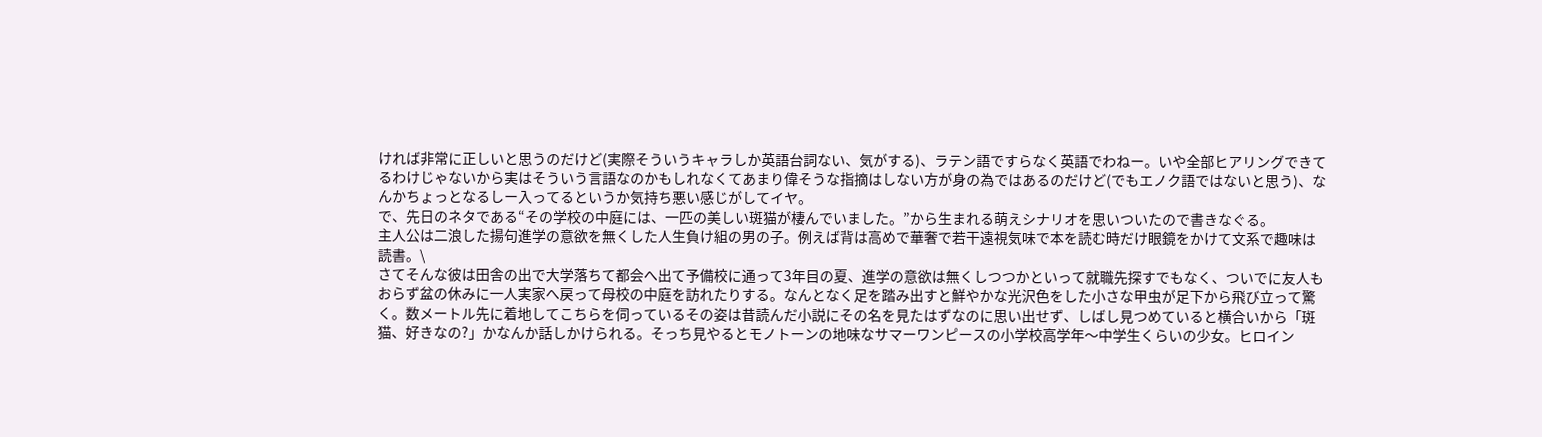ければ非常に正しいと思うのだけど(実際そういうキャラしか英語台詞ない、気がする)、ラテン語ですらなく英語でわねー。いや全部ヒアリングできてるわけじゃないから実はそういう言語なのかもしれなくてあまり偉そうな指摘はしない方が身の為ではあるのだけど(でもエノク語ではないと思う)、なんかちょっとなるしー入ってるというか気持ち悪い感じがしてイヤ。
で、先日のネタである“その学校の中庭には、一匹の美しい斑猫が棲んでいました。”から生まれる萌えシナリオを思いついたので書きなぐる。
主人公は二浪した揚句進学の意欲を無くした人生負け組の男の子。例えば背は高めで華奢で若干遠視気味で本を読む時だけ眼鏡をかけて文系で趣味は読書。\
さてそんな彼は田舎の出で大学落ちて都会へ出て予備校に通って3年目の夏、進学の意欲は無くしつつかといって就職先探すでもなく、ついでに友人もおらず盆の休みに一人実家へ戻って母校の中庭を訪れたりする。なんとなく足を踏み出すと鮮やかな光沢色をした小さな甲虫が足下から飛び立って驚く。数メートル先に着地してこちらを伺っているその姿は昔読んだ小説にその名を見たはずなのに思い出せず、しばし見つめていると横合いから「斑猫、好きなの?」かなんか話しかけられる。そっち見やるとモノトーンの地味なサマーワンピースの小学校高学年〜中学生くらいの少女。ヒロイン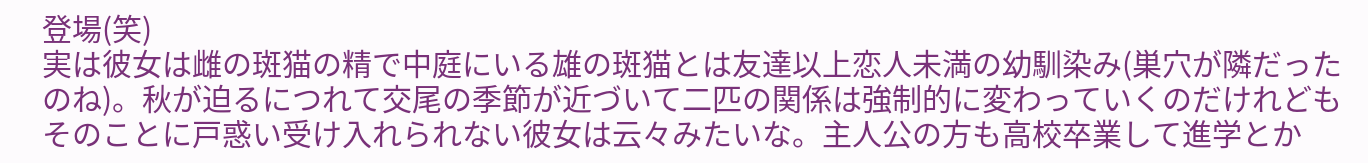登場(笑)
実は彼女は雌の斑猫の精で中庭にいる雄の斑猫とは友達以上恋人未満の幼馴染み(巣穴が隣だったのね)。秋が迫るにつれて交尾の季節が近づいて二匹の関係は強制的に変わっていくのだけれどもそのことに戸惑い受け入れられない彼女は云々みたいな。主人公の方も高校卒業して進学とか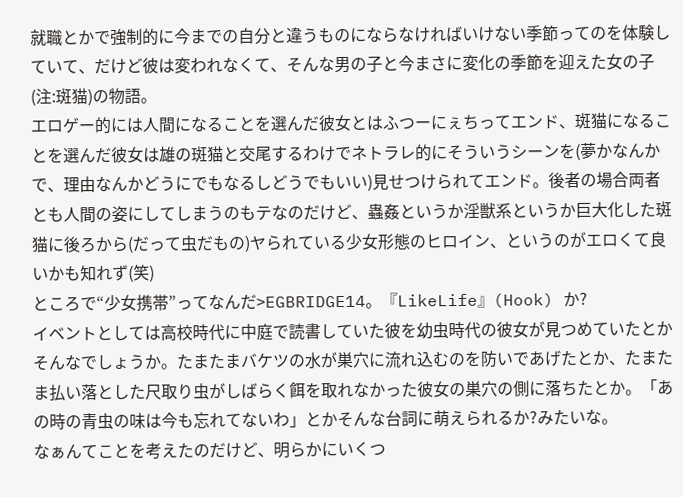就職とかで強制的に今までの自分と違うものにならなければいけない季節ってのを体験していて、だけど彼は変われなくて、そんな男の子と今まさに変化の季節を迎えた女の子(注:斑猫)の物語。
エロゲー的には人間になることを選んだ彼女とはふつーにぇちってエンド、斑猫になることを選んだ彼女は雄の斑猫と交尾するわけでネトラレ的にそういうシーンを(夢かなんかで、理由なんかどうにでもなるしどうでもいい)見せつけられてエンド。後者の場合両者とも人間の姿にしてしまうのもテなのだけど、蟲姦というか淫獣系というか巨大化した斑猫に後ろから(だって虫だもの)ヤられている少女形態のヒロイン、というのがエロくて良いかも知れず(笑)
ところで“少女携帯”ってなんだ>EGBRIDGE14。『LikeLife』(Hook) か?
イベントとしては高校時代に中庭で読書していた彼を幼虫時代の彼女が見つめていたとかそんなでしょうか。たまたまバケツの水が巣穴に流れ込むのを防いであげたとか、たまたま払い落とした尺取り虫がしばらく餌を取れなかった彼女の巣穴の側に落ちたとか。「あの時の青虫の味は今も忘れてないわ」とかそんな台詞に萌えられるか?みたいな。
なぁんてことを考えたのだけど、明らかにいくつ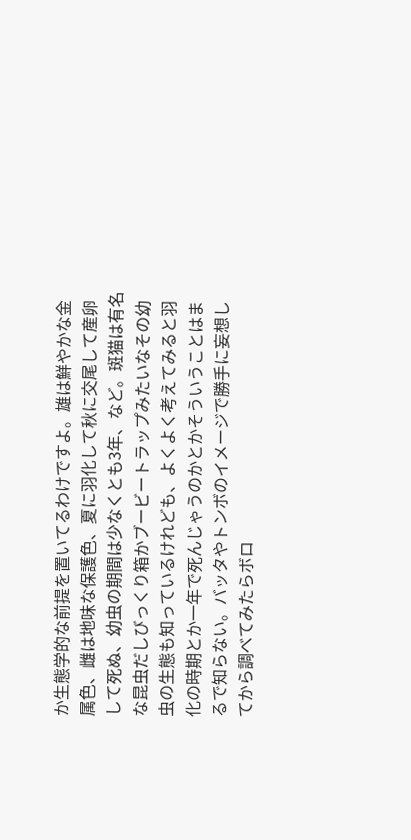か生態学的な前提を置いてるわけですよ。雄は鮮やかな金属色、雌は地味な保護色、夏に羽化して秋に交尾して産卵して死ぬ、幼虫の期間は少なくとも3年、など。斑猫は有名な昆虫だしびっくり箱かブービートラップみたいなその幼虫の生態も知っているけれども、よくよく考えてみると羽化の時期とか一年で死んじゃうのかとかそういうことはまるで知らない。バッタやトンボのイメージで勝手に妄想してから調べてみたらボロ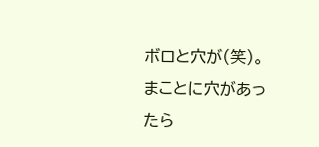ボロと穴が(笑)。まことに穴があったら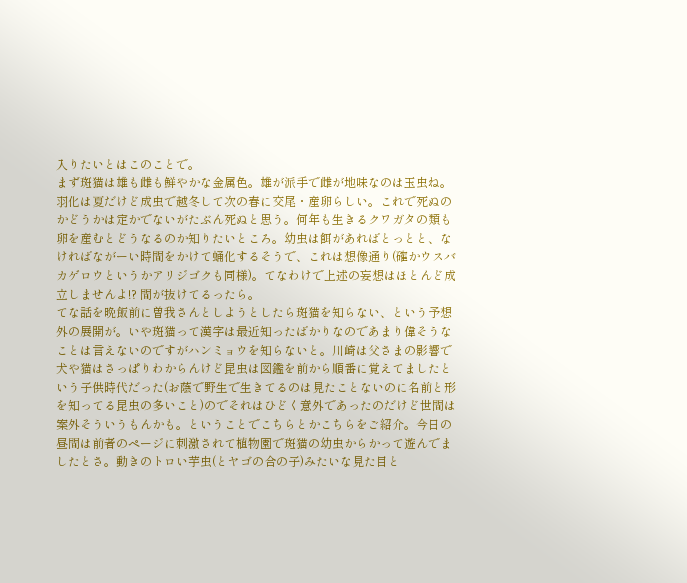入りたいとはこのことで。
まず斑猫は雄も雌も鮮やかな金属色。雄が派手で雌が地味なのは玉虫ね。羽化は夏だけど成虫で越冬して次の春に交尾・産卵らしい。これで死ぬのかどうかは定かでないがたぶん死ぬと思う。何年も生きるクワガタの類も卵を産むとどうなるのか知りたいところ。幼虫は餌があればとっとと、なければながーい時間をかけて蛹化するそうで、これは想像通り(確かウスバカゲロウというかアリジゴクも同様)。てなわけで上述の妄想はほとんど成立しませんよ!? 間が抜けてるったら。
てな話を晩飯前に曽我さんとしようとしたら斑猫を知らない、という予想外の展開が。いや斑猫って漢字は最近知ったばかりなのであまり偉そうなことは言えないのですがハンミョウを知らないと。川崎は父さまの影響で犬や猫はさっぱりわからんけど昆虫は図鑑を前から順番に覚えてましたという子供時代だった(お蔭で野生で生きてるのは見たことないのに名前と形を知ってる昆虫の多いこと)のでそれはひどく意外であったのだけど世間は案外そういうもんかも。ということでこちらとかこちらをご紹介。今日の昼間は前者のページに刺激されて植物園で斑猫の幼虫からかって遊んでましたとさ。動きのトロい芋虫(とヤゴの合の子)みたいな見た目と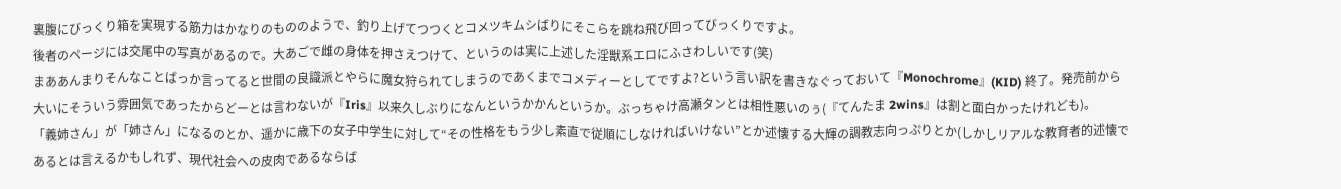裏腹にびっくり箱を実現する筋力はかなりのもののようで、釣り上げてつつくとコメツキムシばりにそこらを跳ね飛び回ってびっくりですよ。
後者のページには交尾中の写真があるので。大あごで雌の身体を押さえつけて、というのは実に上述した淫獣系エロにふさわしいです(笑)
まああんまりそんなことばっか言ってると世間の良識派とやらに魔女狩られてしまうのであくまでコメディーとしてですよ?という言い訳を書きなぐっておいて『Monochrome』(KID) 終了。発売前から大いにそういう雰囲気であったからどーとは言わないが『Iris』以来久しぶりになんというかかんというか。ぶっちゃけ高瀬タンとは相性悪いのぅ(『てんたま 2wins』は割と面白かったけれども)。
「義姉さん」が「姉さん」になるのとか、遥かに歳下の女子中学生に対して“その性格をもう少し素直で従順にしなければいけない”とか述懐する大輝の調教志向っぷりとか(しかしリアルな教育者的述懐であるとは言えるかもしれず、現代社会への皮肉であるならば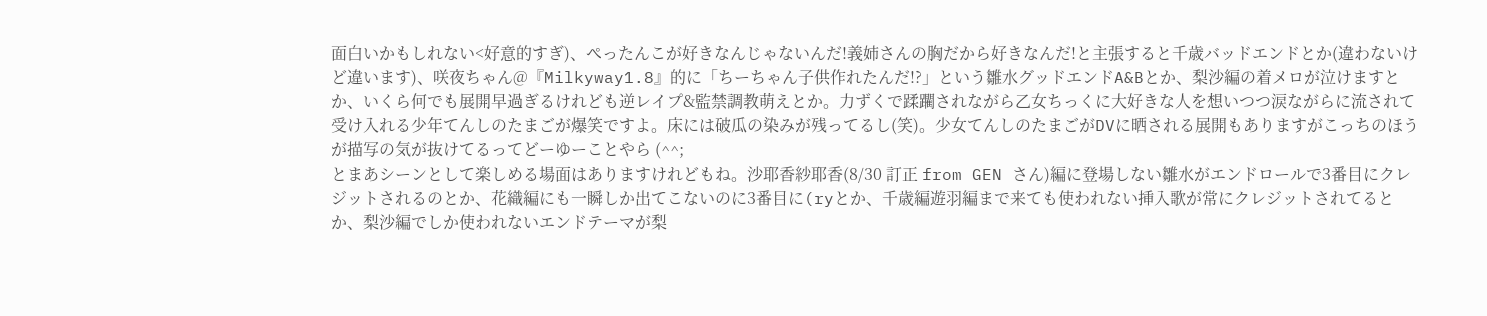面白いかもしれない<好意的すぎ)、ぺったんこが好きなんじゃないんだ!義姉さんの胸だから好きなんだ!と主張すると千歳バッドエンドとか(違わないけど違います)、咲夜ちゃん@『Milkyway1.8』的に「ちーちゃん子供作れたんだ!?」という雛水グッドエンドA&Bとか、梨沙編の着メロが泣けますとか、いくら何でも展開早過ぎるけれども逆レイプ&監禁調教萌えとか。力ずくで蹂躙されながら乙女ちっくに大好きな人を想いつつ涙ながらに流されて受け入れる少年てんしのたまごが爆笑ですよ。床には破瓜の染みが残ってるし(笑)。少女てんしのたまごがDVに晒される展開もありますがこっちのほうが描写の気が抜けてるってどーゆーことやら (^^;
とまあシーンとして楽しめる場面はありますけれどもね。沙耶香紗耶香(8/30 訂正 from GEN さん)編に登場しない雛水がエンドロールで3番目にクレジットされるのとか、花織編にも一瞬しか出てこないのに3番目に(ryとか、千歳編遊羽編まで来ても使われない挿入歌が常にクレジットされてるとか、梨沙編でしか使われないエンドテーマが梨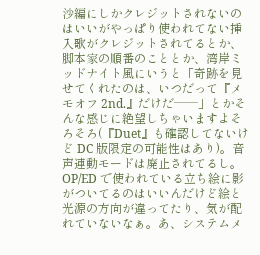沙編にしかクレジットされないのはいいがやっぱり使われてない挿入歌がクレジットされてるとか、脚本家の順番のこととか、湾岸ミッドナイト風にいうと「奇跡を見せてくれたのは、いつだって『メモオフ 2nd.』だけだ──」とかそんな感じに絶望しちゃいますよそろそろ(『Duet』も確認してないけど DC 版限定の可能性はあり)。音声連動モードは廃止されてるし。OP/ED で使われている立ち絵に影がついてるのはいいんだけど絵と光源の方向が違ってたり、気が配れていないなぁ。あ、システムメ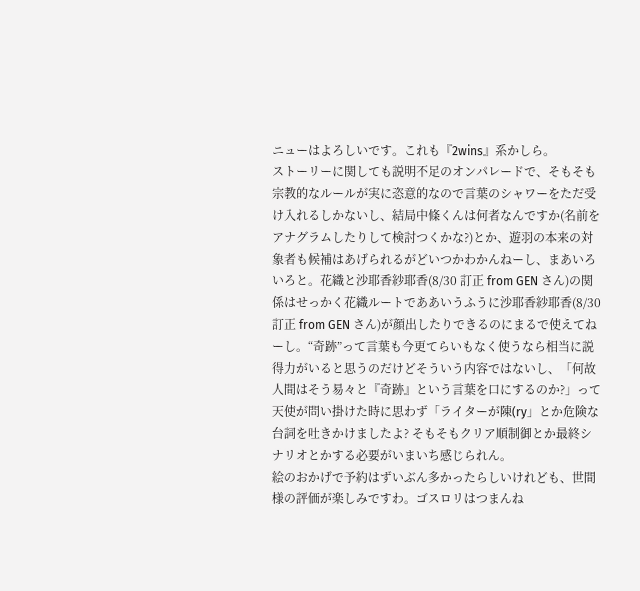ニューはよろしいです。これも『2wins』系かしら。
ストーリーに関しても説明不足のオンパレードで、そもそも宗教的なルールが実に恣意的なので言葉のシャワーをただ受け入れるしかないし、結局中條くんは何者なんですか(名前をアナグラムしたりして検討つくかな?)とか、遊羽の本来の対象者も候補はあげられるがどいつかわかんねーし、まあいろいろと。花織と沙耶香紗耶香(8/30 訂正 from GEN さん)の関係はせっかく花織ルートでああいうふうに沙耶香紗耶香(8/30 訂正 from GEN さん)が顔出したりできるのにまるで使えてねーし。“奇跡”って言葉も今更てらいもなく使うなら相当に説得力がいると思うのだけどそういう内容ではないし、「何故人間はそう易々と『奇跡』という言葉を口にするのか?」って天使が問い掛けた時に思わず「ライターが陳(ry」とか危険な台詞を吐きかけましたよ? そもそもクリア順制御とか最終シナリオとかする必要がいまいち感じられん。
絵のおかげで予約はずいぶん多かったらしいけれども、世間様の評価が楽しみですわ。ゴスロリはつまんね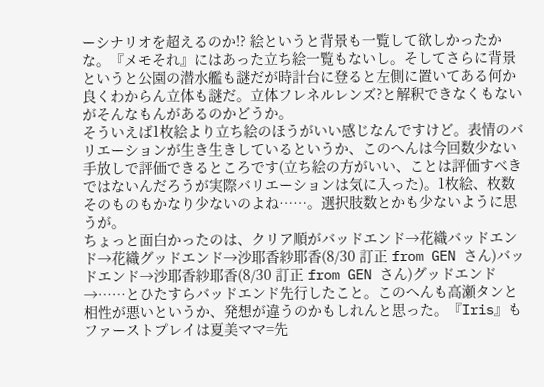ーシナリオを超えるのか!? 絵というと背景も一覧して欲しかったかな。『メモそれ』にはあった立ち絵一覧もないし。そしてさらに背景というと公園の潜水艦も謎だが時計台に登ると左側に置いてある何か良くわからん立体も謎だ。立体フレネルレンズ?と解釈できなくもないがそんなもんがあるのかどうか。
そういえば1枚絵より立ち絵のほうがいい感じなんですけど。表情のバリエーションが生き生きしているというか、このへんは今回数少ない手放しで評価できるところです(立ち絵の方がいい、ことは評価すべきではないんだろうが実際バリエーションは気に入った)。1枚絵、枚数そのものもかなり少ないのよね……。選択肢数とかも少ないように思うが。
ちょっと面白かったのは、クリア順がバッドエンド→花織バッドエンド→花織グッドエンド→沙耶香紗耶香(8/30 訂正 from GEN さん)バッドエンド→沙耶香紗耶香(8/30 訂正 from GEN さん)グッドエンド→……とひたすらバッドエンド先行したこと。このへんも高瀬タンと相性が悪いというか、発想が違うのかもしれんと思った。『Iris』もファーストプレイは夏美ママ=先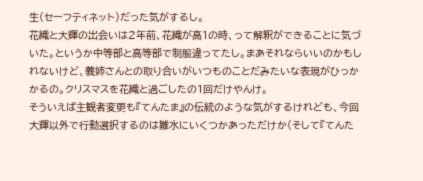生(セーフティネット)だった気がするし。
花織と大輝の出会いは2年前、花織が高1の時、って解釈ができることに気づいた。というか中等部と高等部で制服違ってたし。まあそれならいいのかもしれないけど、義姉さんとの取り合いがいつものことだみたいな表現がひっかかるの。クリスマスを花織と過ごしたの1回だけやんけ。
そういえば主観者変更も『てんたま』の伝統のような気がするけれども、今回大輝以外で行動選択するのは雛水にいくつかあっただけか(そして『てんた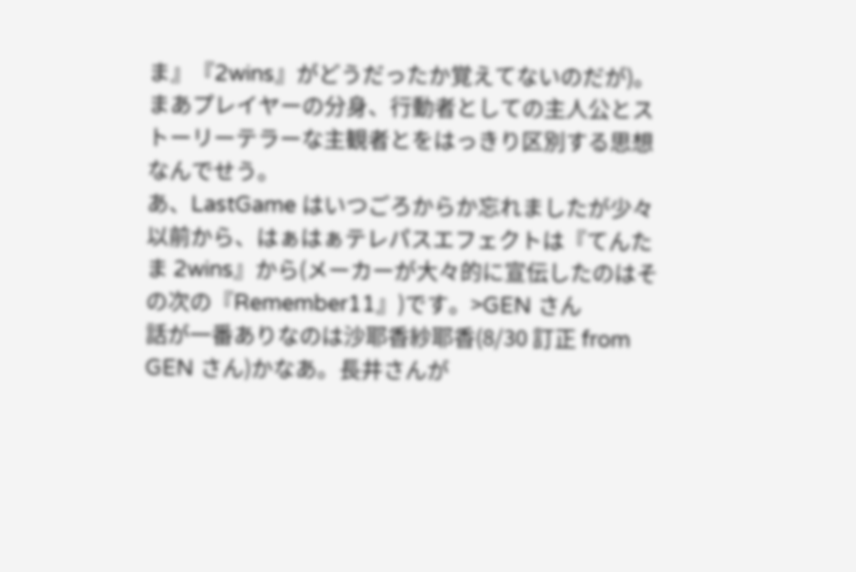ま』『2wins』がどうだったか覚えてないのだが)。まあプレイヤーの分身、行動者としての主人公とストーリーテラーな主観者とをはっきり区別する思想なんでせう。
あ、LastGame はいつごろからか忘れましたが少々以前から、はぁはぁテレパスエフェクトは『てんたま 2wins』から(メーカーが大々的に宣伝したのはその次の『Remember11』)です。>GEN さん
話が一番ありなのは沙耶香紗耶香(8/30 訂正 from GEN さん)かなあ。長井さんが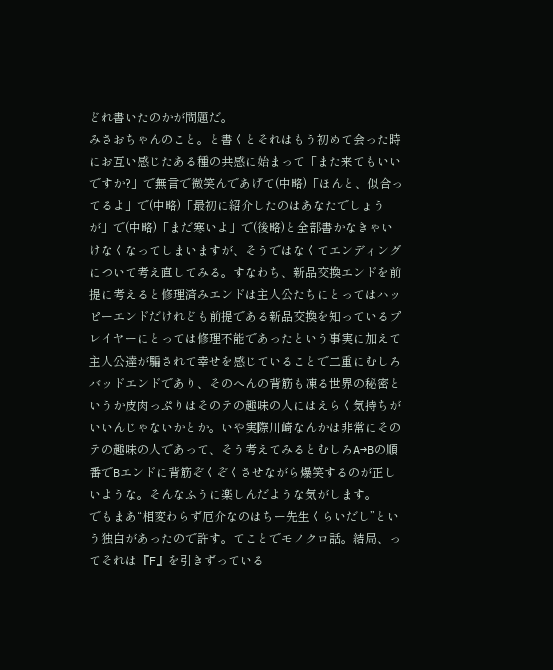どれ書いたのかが問題だ。
みさおちゃんのこと。と書くとそれはもう初めて会った時にお互い感じたある種の共感に始まって「また来てもいいですか?」で無言で微笑んであげて(中略)「ほんと、似合ってるよ」で(中略)「最初に紹介したのはあなたでしょうが」で(中略)「まだ寒いよ」で(後略)と全部書かなきゃいけなくなってしまいますが、そうではなくてエンディングについて考え直してみる。すなわち、新品交換エンドを前提に考えると修理済みエンドは主人公たちにとってはハッピーエンドだけれども前提である新品交換を知っているプレイヤーにとっては修理不能であったという事実に加えて主人公達が騙されて幸せを感じていることで二重にむしろバッドエンドであり、そのへんの背筋も凍る世界の秘密というか皮肉っぷりはそのテの趣味の人にはえらく気持ちがいいんじゃないかとか。いや実際川崎なんかは非常にそのテの趣味の人であって、そう考えてみるとむしろA→Bの順番でBエンドに背筋ぞくぞくさせながら爆笑するのが正しいような。そんなふうに楽しんだような気がします。
でもまあ“相変わらず厄介なのはちー先生くらいだし”という独白があったので許す。てことでモノクロ話。結局、ってそれは『F』を引きずっている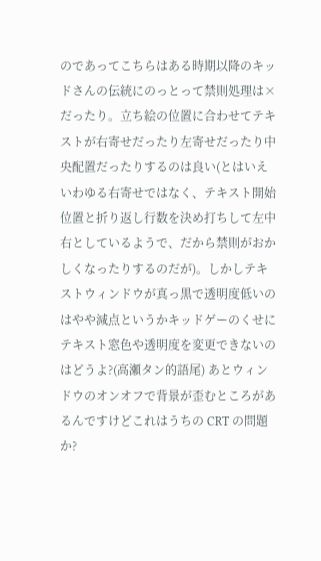のであってこちらはある時期以降のキッドさんの伝統にのっとって禁則処理は×だったり。立ち絵の位置に合わせてテキストが右寄せだったり左寄せだったり中央配置だったりするのは良い(とはいえいわゆる右寄せではなく、テキスト開始位置と折り返し行数を決め打ちして左中右としているようで、だから禁則がおかしくなったりするのだが)。しかしテキストウィンドウが真っ黒で透明度低いのはやや減点というかキッドゲーのくせにテキスト窓色や透明度を変更できないのはどうよ?(高瀬タン的語尾) あとウィンドウのオンオフで背景が歪むところがあるんですけどこれはうちの CRT の問題か?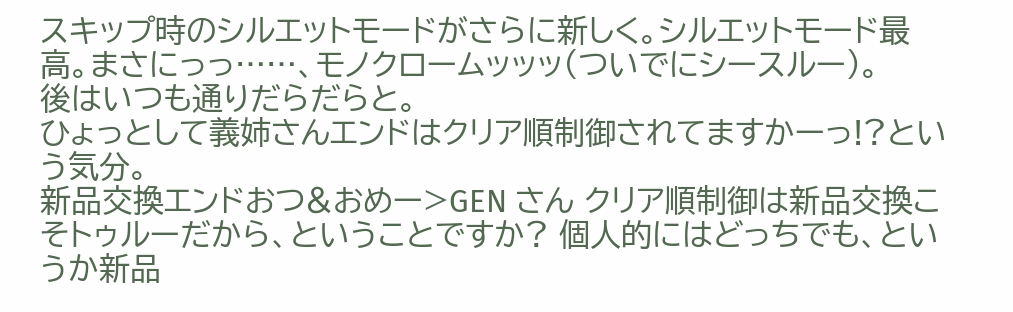スキップ時のシルエットモードがさらに新しく。シルエットモード最高。まさにっっ……、モノクロームッッッ(ついでにシースルー)。
後はいつも通りだらだらと。
ひょっとして義姉さんエンドはクリア順制御されてますかーっ!?という気分。
新品交換エンドおつ&おめー>GEN さん クリア順制御は新品交換こそトゥルーだから、ということですか? 個人的にはどっちでも、というか新品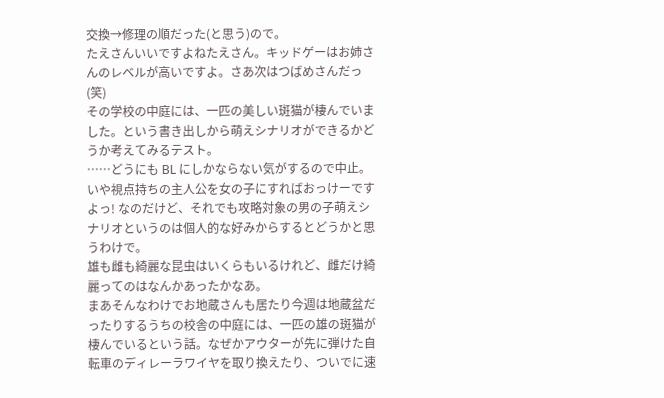交換→修理の順だった(と思う)ので。
たえさんいいですよねたえさん。キッドゲーはお姉さんのレベルが高いですよ。さあ次はつばめさんだっ(笑)
その学校の中庭には、一匹の美しい斑猫が棲んでいました。という書き出しから萌えシナリオができるかどうか考えてみるテスト。
……どうにも BL にしかならない気がするので中止。いや視点持ちの主人公を女の子にすればおっけーですよっ! なのだけど、それでも攻略対象の男の子萌えシナリオというのは個人的な好みからするとどうかと思うわけで。
雄も雌も綺麗な昆虫はいくらもいるけれど、雌だけ綺麗ってのはなんかあったかなあ。
まあそんなわけでお地蔵さんも居たり今週は地蔵盆だったりするうちの校舎の中庭には、一匹の雄の斑猫が棲んでいるという話。なぜかアウターが先に弾けた自転車のディレーラワイヤを取り換えたり、ついでに速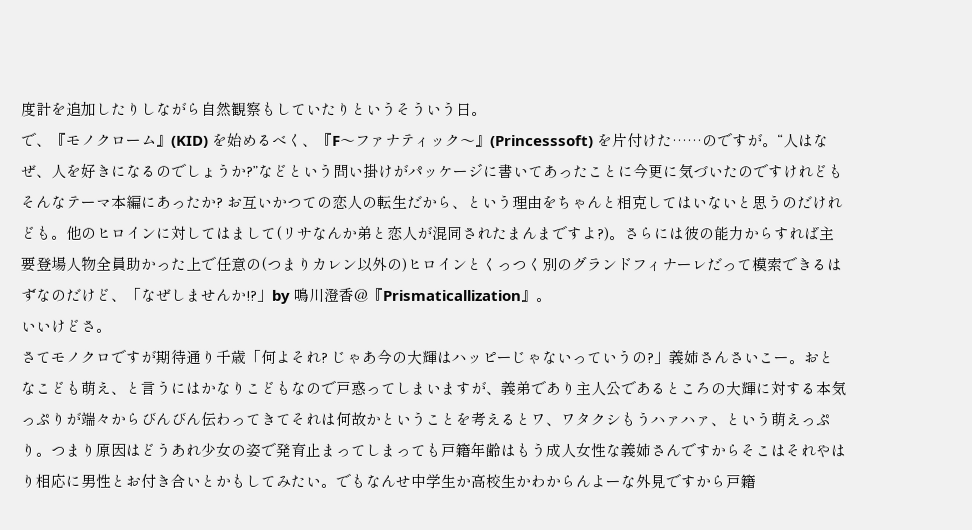度計を追加したりしながら自然観察もしていたりというそういう日。
で、『モノクローム』(KID) を始めるべく、『F〜ファナティック〜』(Princesssoft) を片付けた……のですが。“人はなぜ、人を好きになるのでしょうか?”などという問い掛けがパッケージに書いてあったことに今更に気づいたのですけれどもそんなテーマ本編にあったか? お互いかつての恋人の転生だから、という理由をちゃんと相克してはいないと思うのだけれども。他のヒロインに対してはまして(リサなんか弟と恋人が混同されたまんまですよ?)。さらには彼の能力からすれば主要登場人物全員助かった上で任意の(つまりカレン以外の)ヒロインとくっつく別のグランドフィナーレだって模索できるはずなのだけど、「なぜしませんか!?」by 鳴川澄香@『Prismaticallization』。
いいけどさ。
さてモノクロですが期待通り千歳「何よそれ? じゃあ今の大輝はハッピーじゃないっていうの?」義姉さんさいこー。おとなこども萌え、と言うにはかなりこどもなので戸惑ってしまいますが、義弟であり主人公であるところの大輝に対する本気っぷりが端々からびんびん伝わってきてそれは何故かということを考えるとワ、ワタクシもうハァハァ、という萌えっぷり。つまり原因はどうあれ少女の姿で発育止まってしまっても戸籍年齢はもう成人女性な義姉さんですからそこはそれやはり相応に男性とお付き合いとかもしてみたい。でもなんせ中学生か高校生かわからんよーな外見ですから戸籍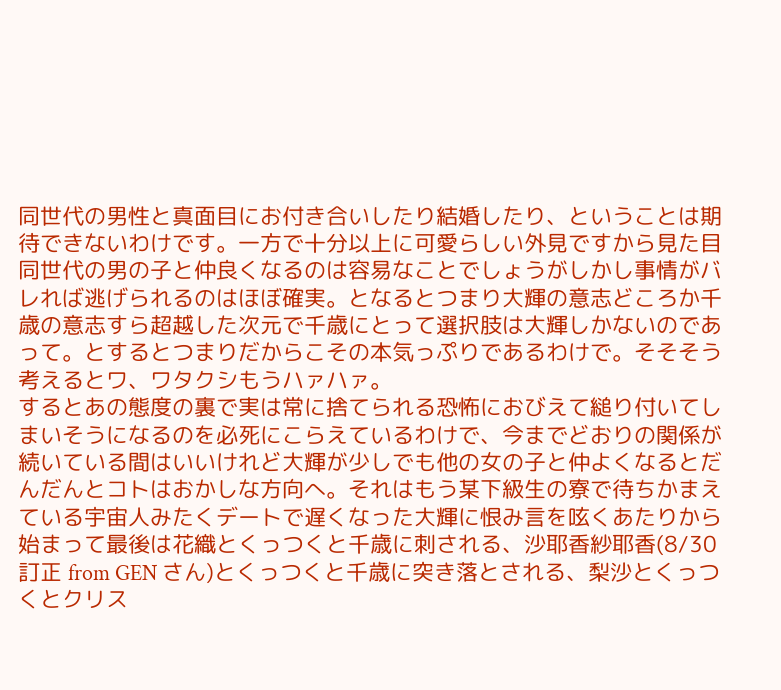同世代の男性と真面目にお付き合いしたり結婚したり、ということは期待できないわけです。一方で十分以上に可愛らしい外見ですから見た目同世代の男の子と仲良くなるのは容易なことでしょうがしかし事情がバレれば逃げられるのはほぼ確実。となるとつまり大輝の意志どころか千歳の意志すら超越した次元で千歳にとって選択肢は大輝しかないのであって。とするとつまりだからこその本気っぷりであるわけで。そそそう考えるとワ、ワタクシもうハァハァ。
するとあの態度の裏で実は常に捨てられる恐怖におびえて縋り付いてしまいそうになるのを必死にこらえているわけで、今までどおりの関係が続いている間はいいけれど大輝が少しでも他の女の子と仲よくなるとだんだんとコトはおかしな方向へ。それはもう某下級生の寮で待ちかまえている宇宙人みたくデートで遅くなった大輝に恨み言を呟くあたりから始まって最後は花織とくっつくと千歳に刺される、沙耶香紗耶香(8/30 訂正 from GEN さん)とくっつくと千歳に突き落とされる、梨沙とくっつくとクリス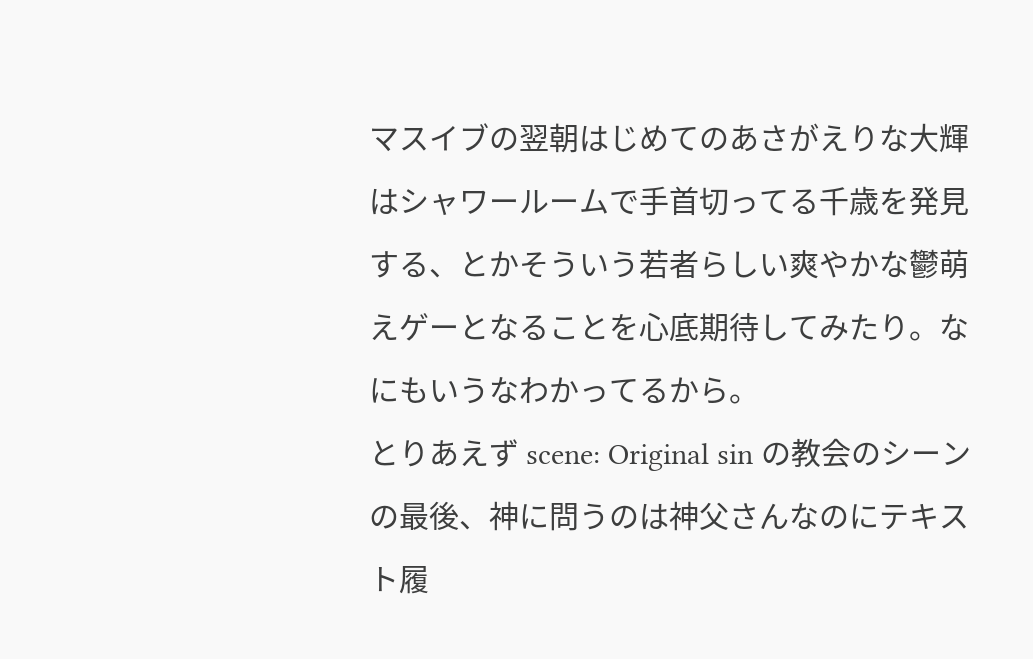マスイブの翌朝はじめてのあさがえりな大輝はシャワールームで手首切ってる千歳を発見する、とかそういう若者らしい爽やかな鬱萌えゲーとなることを心底期待してみたり。なにもいうなわかってるから。
とりあえず scene: Original sin の教会のシーンの最後、神に問うのは神父さんなのにテキスト履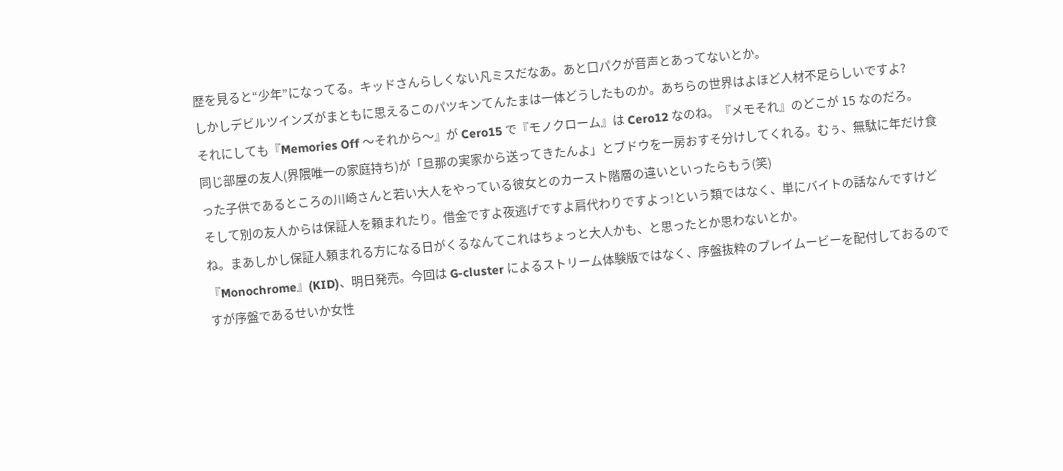歴を見ると“少年”になってる。キッドさんらしくない凡ミスだなあ。あと口パクが音声とあってないとか。
しかしデビルツインズがまともに思えるこのパツキンてんたまは一体どうしたものか。あちらの世界はよほど人材不足らしいですよ?
それにしても『Memories Off 〜それから〜』が Cero15 で『モノクローム』は Cero12 なのね。『メモそれ』のどこが 15 なのだろ。
同じ部屋の友人(界隈唯一の家庭持ち)が「旦那の実家から送ってきたんよ」とブドウを一房おすそ分けしてくれる。むぅ、無駄に年だけ食った子供であるところの川崎さんと若い大人をやっている彼女とのカースト階層の違いといったらもう(笑)
そして別の友人からは保証人を頼まれたり。借金ですよ夜逃げですよ肩代わりですよっ!という類ではなく、単にバイトの話なんですけどね。まあしかし保証人頼まれる方になる日がくるなんてこれはちょっと大人かも、と思ったとか思わないとか。
『Monochrome』(KID)、明日発売。今回は G-cluster によるストリーム体験版ではなく、序盤抜粋のプレイムービーを配付しておるのですが序盤であるせいか女性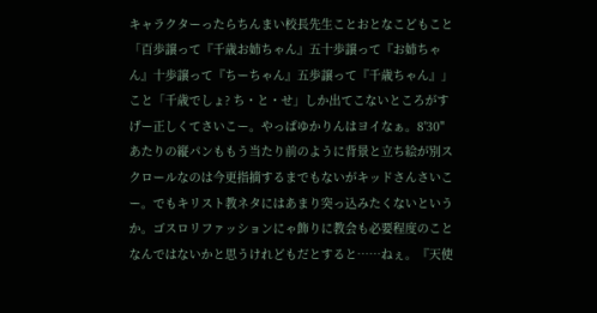キャラクターったらちんまい校長先生ことおとなこどもこと「百歩譲って『千歳お姉ちゃん』五十歩譲って『お姉ちゃん』十歩譲って『ちーちゃん』五歩譲って『千歳ちゃん』」こと「千歳でしょ? ち・と・せ」しか出てこないところがすげー正しくてさいこー。やっぱゆかりんはヨイなぁ。8'30" あたりの縦パンももう当たり前のように背景と立ち絵が別スクロールなのは今更指摘するまでもないがキッドさんさいこー。でもキリスト教ネタにはあまり突っ込みたくないというか。ゴスロリファッションにゃ飾りに教会も必要程度のことなんではないかと思うけれどもだとすると……ねぇ。『天使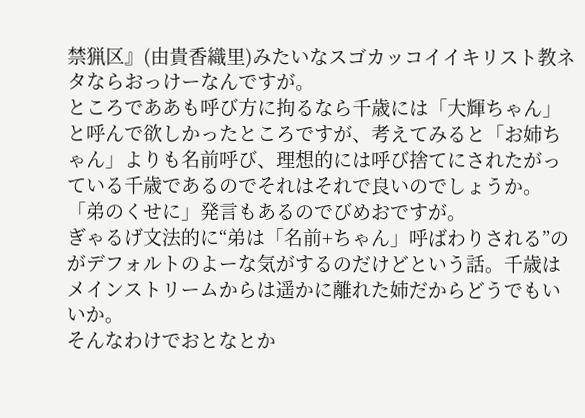禁猟区』(由貴香織里)みたいなスゴカッコイイキリスト教ネタならおっけーなんですが。
ところでああも呼び方に拘るなら千歳には「大輝ちゃん」と呼んで欲しかったところですが、考えてみると「お姉ちゃん」よりも名前呼び、理想的には呼び捨てにされたがっている千歳であるのでそれはそれで良いのでしょうか。「弟のくせに」発言もあるのでびめおですが。
ぎゃるげ文法的に“弟は「名前+ちゃん」呼ばわりされる”のがデフォルトのよーな気がするのだけどという話。千歳はメインストリームからは遥かに離れた姉だからどうでもいいか。
そんなわけでおとなとか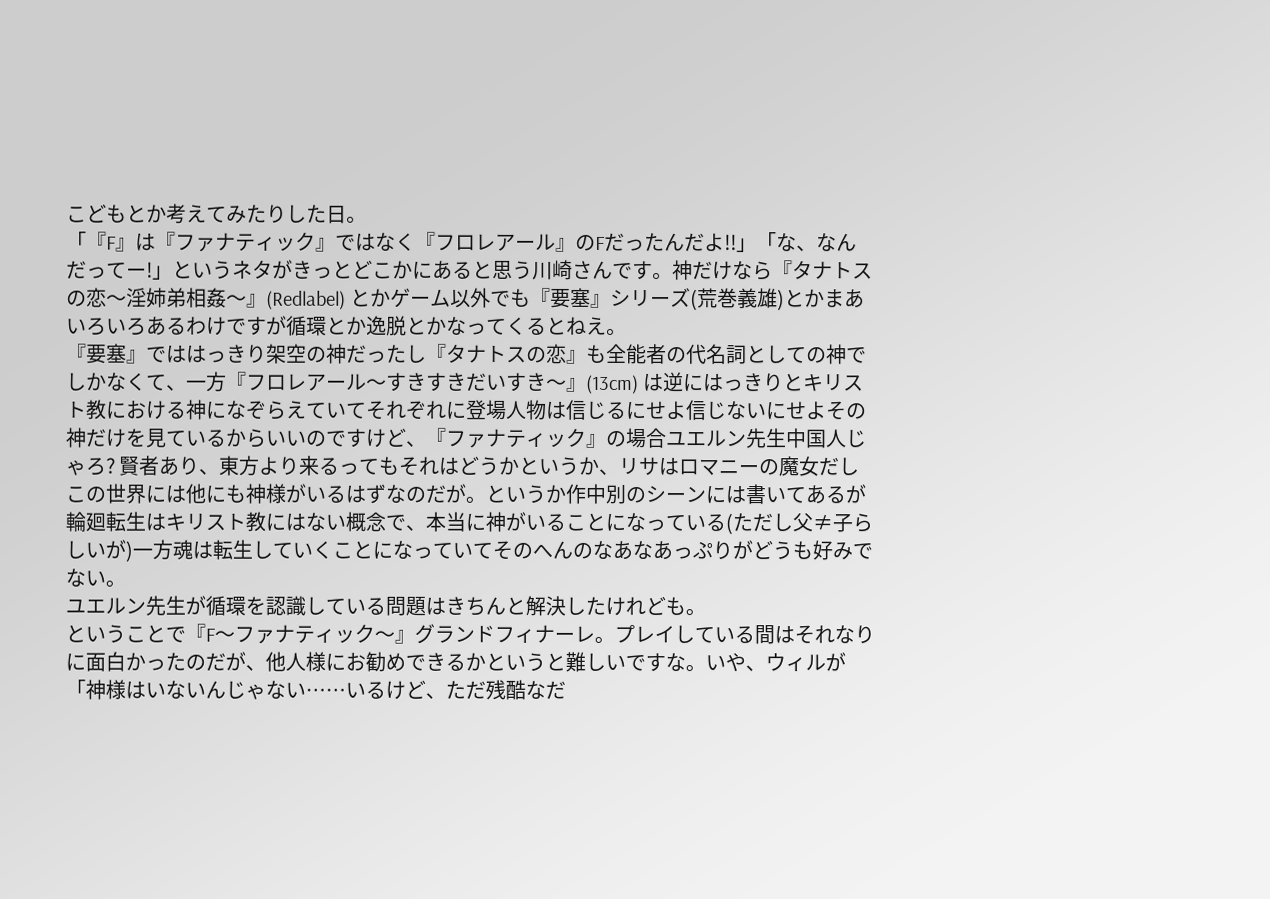こどもとか考えてみたりした日。
「『F』は『ファナティック』ではなく『フロレアール』のFだったんだよ!!」「な、なんだってー!」というネタがきっとどこかにあると思う川崎さんです。神だけなら『タナトスの恋〜淫姉弟相姦〜』(Redlabel) とかゲーム以外でも『要塞』シリーズ(荒巻義雄)とかまあいろいろあるわけですが循環とか逸脱とかなってくるとねえ。
『要塞』でははっきり架空の神だったし『タナトスの恋』も全能者の代名詞としての神でしかなくて、一方『フロレアール〜すきすきだいすき〜』(13cm) は逆にはっきりとキリスト教における神になぞらえていてそれぞれに登場人物は信じるにせよ信じないにせよその神だけを見ているからいいのですけど、『ファナティック』の場合ユエルン先生中国人じゃろ? 賢者あり、東方より来るってもそれはどうかというか、リサはロマニーの魔女だしこの世界には他にも神様がいるはずなのだが。というか作中別のシーンには書いてあるが輪廻転生はキリスト教にはない概念で、本当に神がいることになっている(ただし父≠子らしいが)一方魂は転生していくことになっていてそのへんのなあなあっぷりがどうも好みでない。
ユエルン先生が循環を認識している問題はきちんと解決したけれども。
ということで『F〜ファナティック〜』グランドフィナーレ。プレイしている間はそれなりに面白かったのだが、他人様にお勧めできるかというと難しいですな。いや、ウィルが「神様はいないんじゃない……いるけど、ただ残酷なだ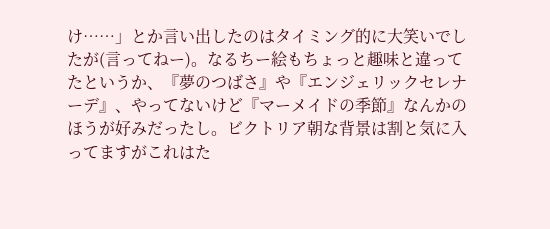け……」とか言い出したのはタイミング的に大笑いでしたが(言ってねー)。なるちー絵もちょっと趣味と違ってたというか、『夢のつばさ』や『エンジェリックセレナーデ』、やってないけど『マーメイドの季節』なんかのほうが好みだったし。ビクトリア朝な背景は割と気に入ってますがこれはた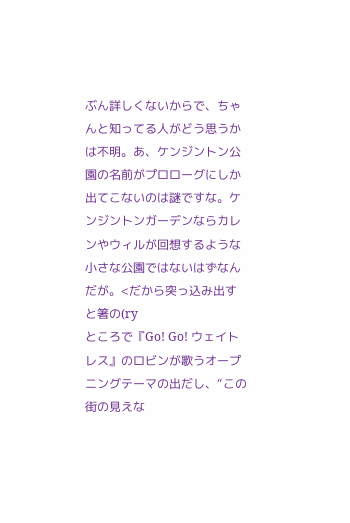ぶん詳しくないからで、ちゃんと知ってる人がどう思うかは不明。あ、ケンジントン公園の名前がプロローグにしか出てこないのは謎ですな。ケンジントンガーデンならカレンやウィルが回想するような小さな公園ではないはずなんだが。<だから突っ込み出すと箸の(ry
ところで『Go! Go! ウェイトレス』のロビンが歌うオープニングテーマの出だし、“この街の見えな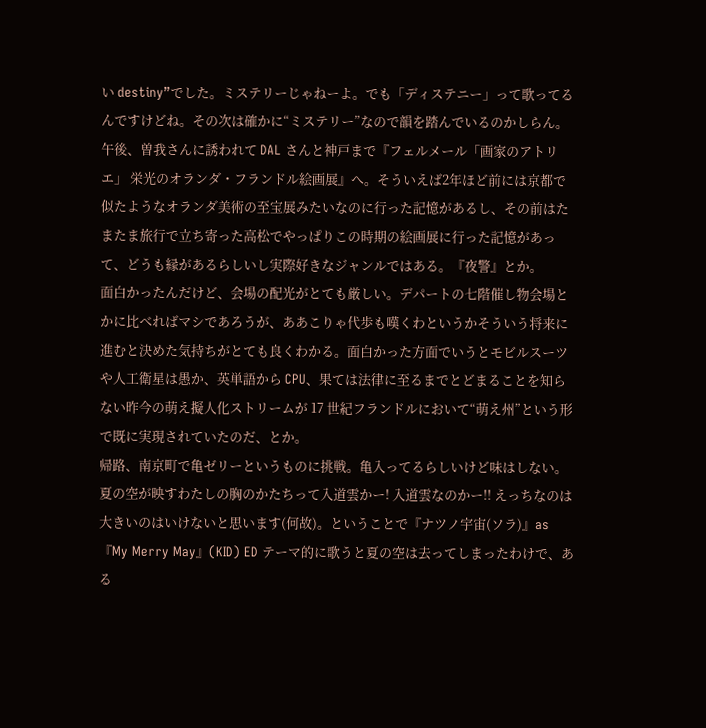い destiny”でした。ミステリーじゃねーよ。でも「ディステニー」って歌ってるんですけどね。その次は確かに“ミステリー”なので韻を踏んでいるのかしらん。
午後、曽我さんに誘われて DAL さんと神戸まで『フェルメール「画家のアトリエ」 栄光のオランダ・フランドル絵画展』へ。そういえば2年ほど前には京都で似たようなオランダ美術の至宝展みたいなのに行った記憶があるし、その前はたまたま旅行で立ち寄った高松でやっぱりこの時期の絵画展に行った記憶があって、どうも縁があるらしいし実際好きなジャンルではある。『夜警』とか。
面白かったんだけど、会場の配光がとても厳しい。デパートの七階催し物会場とかに比べればマシであろうが、ああこりゃ代歩も嘆くわというかそういう将来に進むと決めた気持ちがとても良くわかる。面白かった方面でいうとモビルスーツや人工衛星は愚か、英単語から CPU、果ては法律に至るまでとどまることを知らない昨今の萌え擬人化ストリームが 17 世紀フランドルにおいて“萌え州”という形で既に実現されていたのだ、とか。
帰路、南京町で亀ゼリーというものに挑戦。亀入ってるらしいけど味はしない。
夏の空が映すわたしの胸のかたちって入道雲かー! 入道雲なのかー!! えっちなのは大きいのはいけないと思います(何故)。ということで『ナツノ宇宙(ソラ)』as『My Merry May』(KID) ED テーマ的に歌うと夏の空は去ってしまったわけで、ある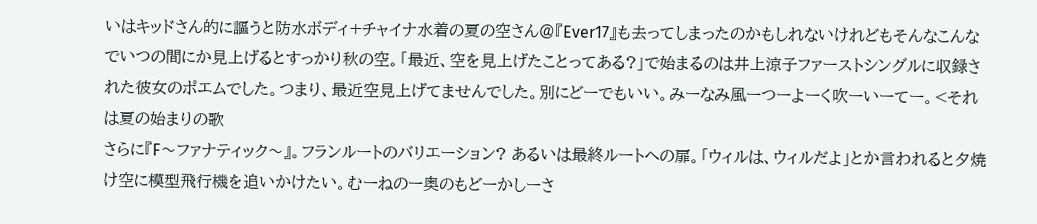いはキッドさん的に謳うと防水ボディ+チャイナ水着の夏の空さん@『Ever17』も去ってしまったのかもしれないけれどもそんなこんなでいつの間にか見上げるとすっかり秋の空。「最近、空を見上げたことってある?」で始まるのは井上涼子ファーストシングルに収録された彼女のポエムでした。つまり、最近空見上げてませんでした。別にどーでもいい。みーなみ風ーつーよーく吹ーいーてー。<それは夏の始まりの歌
さらに『F〜ファナティック〜』。フランルートのバリエーション? あるいは最終ルートへの扉。「ウィルは、ウィルだよ」とか言われると夕焼け空に模型飛行機を追いかけたい。むーねのー奥のもどーかしーさ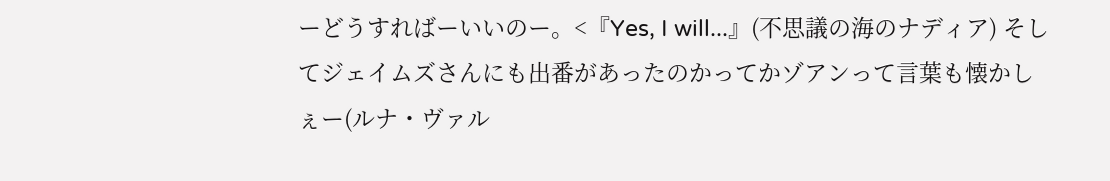ーどうすればーいいのー。<『Yes, I will...』(不思議の海のナディア) そしてジェイムズさんにも出番があったのかってかゾアンって言葉も懐かしぇー(ルナ・ヴァル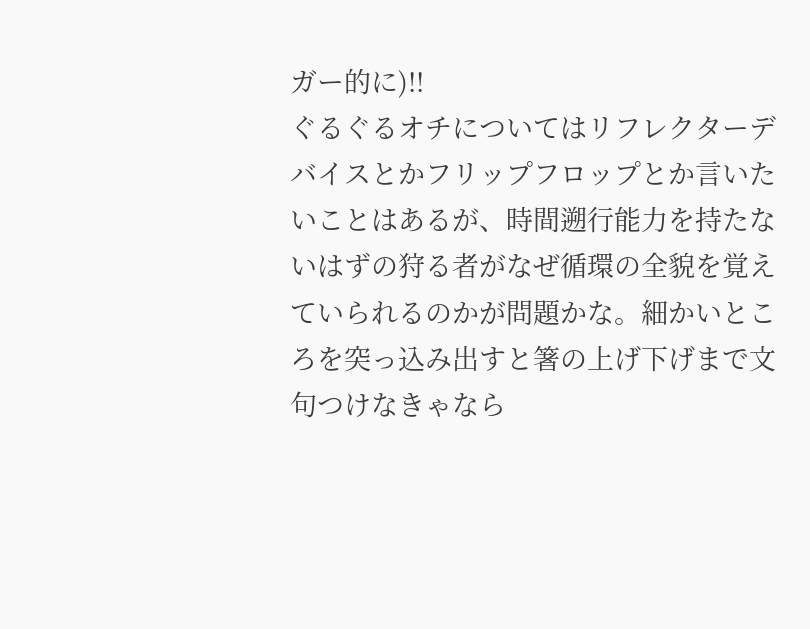ガー的に)!!
ぐるぐるオチについてはリフレクターデバイスとかフリップフロップとか言いたいことはあるが、時間遡行能力を持たないはずの狩る者がなぜ循環の全貌を覚えていられるのかが問題かな。細かいところを突っ込み出すと箸の上げ下げまで文句つけなきゃなら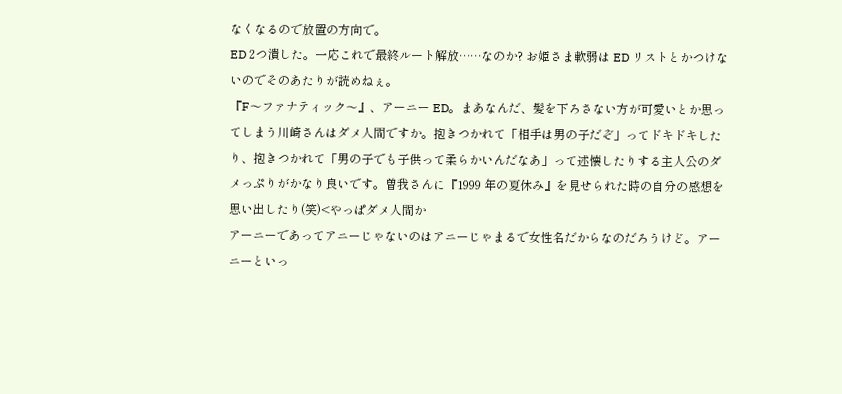なくなるので放置の方向で。
ED 2つ潰した。一応これで最終ルート解放……なのか? お姫さま軟弱は ED リストとかつけないのでそのあたりが読めねぇ。
『F〜ファナティック〜』、アーニー ED。まあなんだ、髪を下ろさない方が可愛いとか思ってしまう川崎さんはダメ人間ですか。抱きつかれて「相手は男の子だぞ」ってドキドキしたり、抱きつかれて「男の子でも子供って柔らかいんだなあ」って述懐したりする主人公のダメっぷりがかなり良いです。曽我さんに『1999 年の夏休み』を見せられた時の自分の感想を思い出したり(笑)<やっぱダメ人間か
アーニーであってアニーじゃないのはアニーじゃまるで女性名だからなのだろうけど。アーニーといっ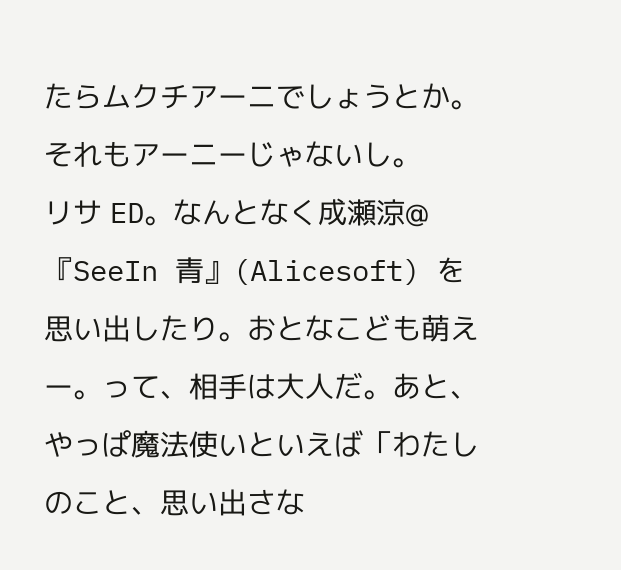たらムクチアーニでしょうとか。それもアーニーじゃないし。
リサ ED。なんとなく成瀬涼@『SeeIn 青』(Alicesoft) を思い出したり。おとなこども萌えー。って、相手は大人だ。あと、やっぱ魔法使いといえば「わたしのこと、思い出さな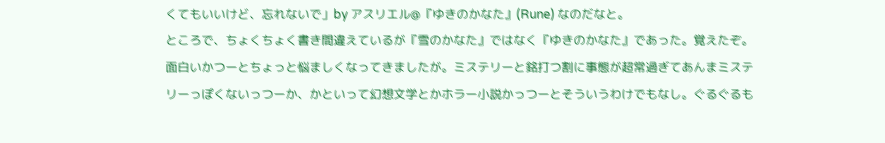くてもいいけど、忘れないで」by アスリエル@『ゆきのかなた』(Rune) なのだなと。
ところで、ちょくちょく書き間違えているが『雪のかなた』ではなく『ゆきのかなた』であった。覚えたぞ。
面白いかつーとちょっと悩ましくなってきましたが。ミステリーと銘打つ割に事態が超常過ぎてあんまミステリーっぽくないっつーか、かといって幻想文学とかホラー小説かっつーとそういうわけでもなし。ぐるぐるも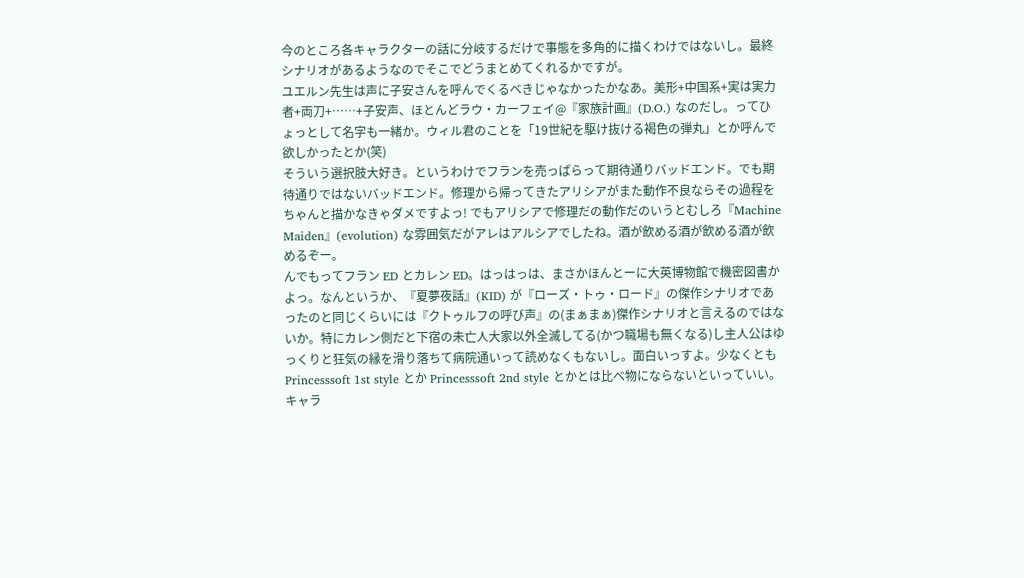今のところ各キャラクターの話に分岐するだけで事態を多角的に描くわけではないし。最終シナリオがあるようなのでそこでどうまとめてくれるかですが。
ユエルン先生は声に子安さんを呼んでくるべきじゃなかったかなあ。美形+中国系+実は実力者+両刀+……+子安声、ほとんどラウ・カーフェイ@『家族計画』(D.O.) なのだし。ってひょっとして名字も一緒か。ウィル君のことを「19世紀を駆け抜ける褐色の弾丸」とか呼んで欲しかったとか(笑)
そういう選択肢大好き。というわけでフランを売っぱらって期待通りバッドエンド。でも期待通りではないバッドエンド。修理から帰ってきたアリシアがまた動作不良ならその過程をちゃんと描かなきゃダメですよっ! でもアリシアで修理だの動作だのいうとむしろ『Machine Maiden』(evolution) な雰囲気だがアレはアルシアでしたね。酒が飲める酒が飲める酒が飲めるぞー。
んでもってフラン ED とカレン ED。はっはっは、まさかほんとーに大英博物館で機密図書かよっ。なんというか、『夏夢夜話』(KID) が『ローズ・トゥ・ロード』の傑作シナリオであったのと同じくらいには『クトゥルフの呼び声』の(まぁまぁ)傑作シナリオと言えるのではないか。特にカレン側だと下宿の未亡人大家以外全滅してる(かつ職場も無くなる)し主人公はゆっくりと狂気の縁を滑り落ちて病院通いって読めなくもないし。面白いっすよ。少なくとも Princesssoft 1st style とか Princesssoft 2nd style とかとは比べ物にならないといっていい。
キャラ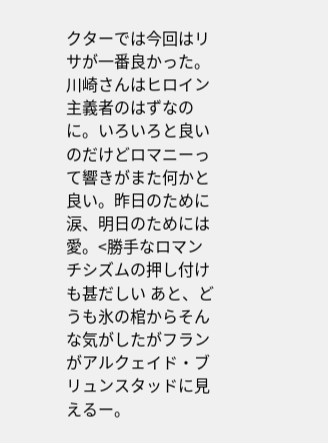クターでは今回はリサが一番良かった。川崎さんはヒロイン主義者のはずなのに。いろいろと良いのだけどロマニーって響きがまた何かと良い。昨日のために涙、明日のためには愛。<勝手なロマンチシズムの押し付けも甚だしい あと、どうも氷の棺からそんな気がしたがフランがアルクェイド・ブリュンスタッドに見えるー。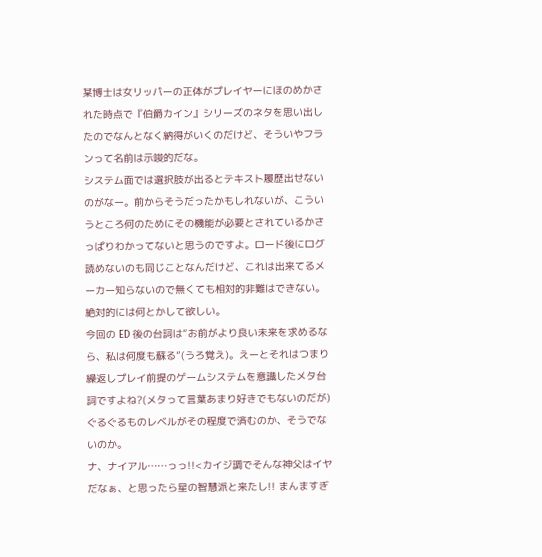某博士は女リッパーの正体がプレイヤーにほのめかされた時点で『伯爵カイン』シリーズのネタを思い出したのでなんとなく納得がいくのだけど、そういやフランって名前は示唆的だな。
システム面では選択肢が出るとテキスト履歴出せないのがなー。前からそうだったかもしれないが、こういうところ何のためにその機能が必要とされているかさっぱりわかってないと思うのですよ。ロード後にログ読めないのも同じことなんだけど、これは出来てるメーカー知らないので無くても相対的非難はできない。絶対的には何とかして欲しい。
今回の ED 後の台詞は“お前がより良い未来を求めるなら、私は何度も蘇る”(うろ覚え)。えーとそれはつまり繰返しプレイ前提のゲームシステムを意識したメタ台詞ですよね?(メタって言葉あまり好きでもないのだが) ぐるぐるものレベルがその程度で済むのか、そうでないのか。
ナ、ナイアル……っっ!!<カイジ調でそんな神父はイヤだなぁ、と思ったら星の智慧派と来たし!! まんますぎ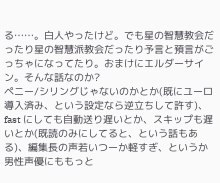る……。白人やったけど。でも星の智慧教会だったり星の智慧派教会だったり予言と預言がごっちゃになってたり。おまけにエルダーサイン。そんな話なのか?
ペニー/シリングじゃないのかとか(既にユーロ導入済み、という設定なら逆立ちして許す)、fast にしても自動送り遅いとか、スキップも遅いとか(既読のみにしてると、という話もある)、編集長の声若いつーか軽すぎ、というか男性声優にももっと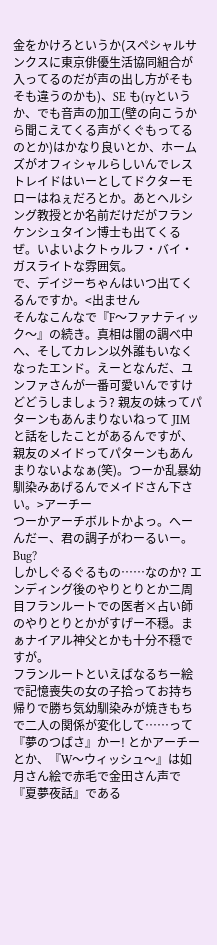金をかけろというか(スペシャルサンクスに東京俳優生活協同組合が入ってるのだが声の出し方がそもそも違うのかも)、SE も(ryというか、でも音声の加工(壁の向こうから聞こえてくる声がくぐもってるのとか)はかなり良いとか、ホームズがオフィシャルらしいんでレストレイドはいーとしてドクターモローはねぇだろとか。あとヘルシング教授とか名前だけだがフランケンシュタイン博士も出てくるぜ。いよいよクトゥルフ・バイ・ガスライトな雰囲気。
で、デイジーちゃんはいつ出てくるんですか。<出ません
そんなこんなで『F〜ファナティック〜』の続き。真相は闇の調べ中へ、そしてカレン以外誰もいなくなったエンド。えーとなんだ、ユンファさんが一番可愛いんですけどどうしましょう? 親友の妹ってパターンもあんまりないねって JIM と話をしたことがあるんですが、親友のメイドってパターンもあんまりないよなぁ(笑)。つーか乱暴幼馴染みあげるんでメイドさん下さい。>アーチー
つーかアーチボルトかよっ。へーんだー、君の調子がわーるいー。Bug?
しかしぐるぐるもの……なのか? エンディング後のやりとりとか二周目フランルートでの医者×占い師のやりとりとかがすげー不穏。まぁナイアル神父とかも十分不穏ですが。
フランルートといえばなるちー絵で記憶喪失の女の子拾ってお持ち帰りで勝ち気幼馴染みが焼きもちで二人の関係が変化して……って『夢のつばさ』かー! とかアーチーとか、『W〜ウィッシュ〜』は如月さん絵で赤毛で金田さん声で『夏夢夜話』である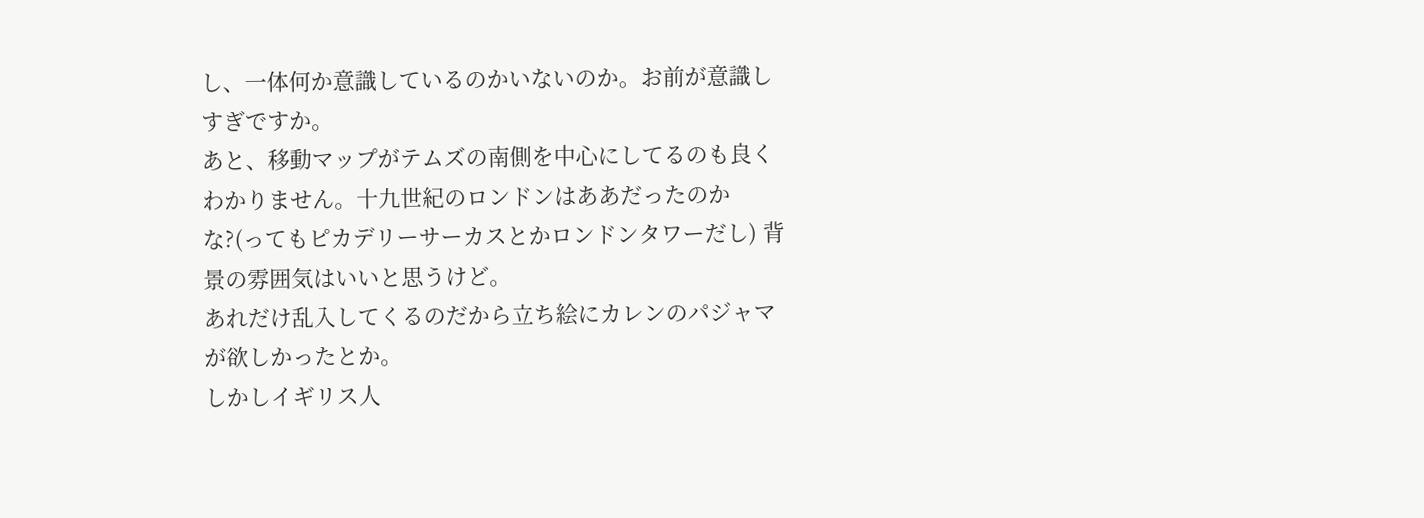し、一体何か意識しているのかいないのか。お前が意識しすぎですか。
あと、移動マップがテムズの南側を中心にしてるのも良くわかりません。十九世紀のロンドンはああだったのかな?(ってもピカデリーサーカスとかロンドンタワーだし) 背景の雰囲気はいいと思うけど。
あれだけ乱入してくるのだから立ち絵にカレンのパジャマが欲しかったとか。
しかしイギリス人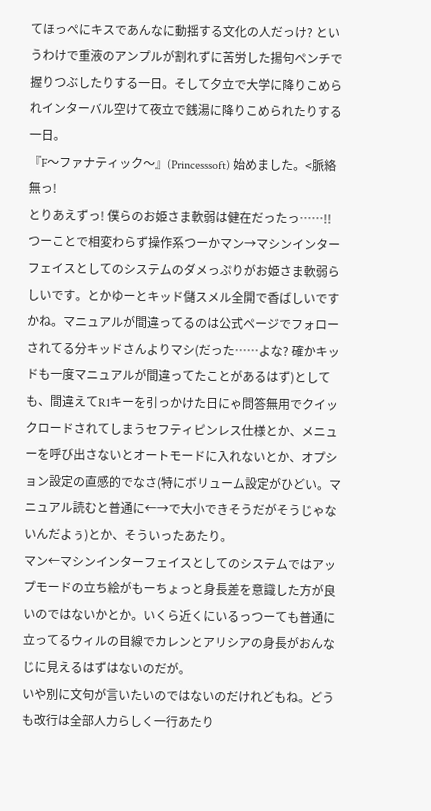てほっぺにキスであんなに動揺する文化の人だっけ? というわけで重液のアンプルが割れずに苦労した揚句ペンチで握りつぶしたりする一日。そして夕立で大学に降りこめられインターバル空けて夜立で銭湯に降りこめられたりする一日。
『F〜ファナティック〜』(Princesssoft) 始めました。<脈絡無っ!
とりあえずっ! 僕らのお姫さま軟弱は健在だったっ……!! つーことで相変わらず操作系つーかマン→マシンインターフェイスとしてのシステムのダメっぷりがお姫さま軟弱らしいです。とかゆーとキッド儲スメル全開で香ばしいですかね。マニュアルが間違ってるのは公式ページでフォローされてる分キッドさんよりマシ(だった……よな? 確かキッドも一度マニュアルが間違ってたことがあるはず)としても、間違えてR1キーを引っかけた日にゃ問答無用でクイックロードされてしまうセフティピンレス仕様とか、メニューを呼び出さないとオートモードに入れないとか、オプション設定の直感的でなさ(特にボリューム設定がひどい。マニュアル読むと普通に←→で大小できそうだがそうじゃないんだよぅ)とか、そういったあたり。
マン←マシンインターフェイスとしてのシステムではアップモードの立ち絵がもーちょっと身長差を意識した方が良いのではないかとか。いくら近くにいるっつーても普通に立ってるウィルの目線でカレンとアリシアの身長がおんなじに見えるはずはないのだが。
いや別に文句が言いたいのではないのだけれどもね。どうも改行は全部人力らしく一行あたり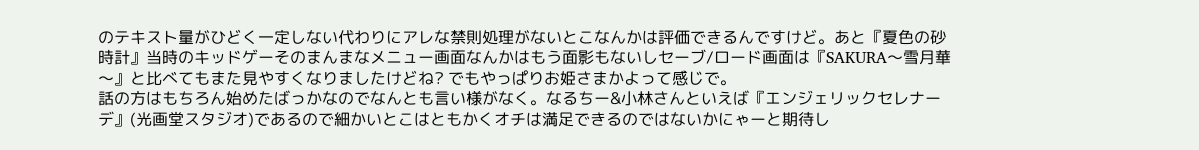のテキスト量がひどく一定しない代わりにアレな禁則処理がないとこなんかは評価できるんですけど。あと『夏色の砂時計』当時のキッドゲーそのまんまなメニュー画面なんかはもう面影もないしセーブ/ロード画面は『SAKURA〜雪月華〜』と比べてもまた見やすくなりましたけどね? でもやっぱりお姫さまかよって感じで。
話の方はもちろん始めたばっかなのでなんとも言い様がなく。なるちー&小林さんといえば『エンジェリックセレナーデ』(光画堂スタジオ)であるので細かいとこはともかくオチは満足できるのではないかにゃーと期待し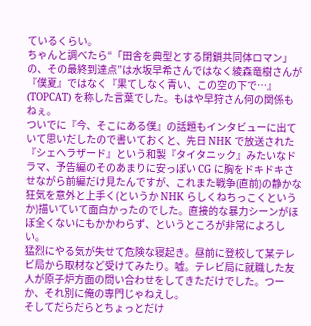ているくらい。
ちゃんと調べたら“「田舎を典型とする閉鎖共同体ロマン」の、その最終到達点”は水坂早希さんではなく綾森竜樹さんが『僕夏』ではなく『果てしなく青い、この空の下で…』(TOPCAT) を称した言葉でした。もはや早狩さん何の関係もねぇ。
ついでに『今、そこにある僕』の話題もインタビューに出ていて思いだしたので書いておくと、先日 NHK で放送された『シェヘラザード』という和製『タイタニック』みたいなドラマ、予告編のそのあまりに安っぽい CG に胸をドキドキさせながら前編だけ見たんですが、これまた戦争(直前)の静かな狂気を意外と上手く(というか NHK らしくねちっこくというか)描いていて面白かったのでした。直接的な暴力シーンがほぼ全くないにもかかわらず、というところが非常によろしい。
猛烈にやる気が失せて危険な寝起き。昼前に登校して某テレビ局から取材など受けてみたり。嘘。テレビ局に就職した友人が原子炉方面の問い合わせをしてきただけでした。つーか、それ別に俺の専門じゃねえし。
そしてだらだらとちょっとだけ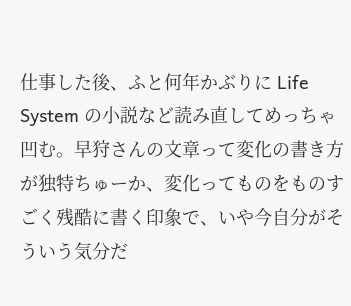仕事した後、ふと何年かぶりに Life System の小説など読み直してめっちゃ凹む。早狩さんの文章って変化の書き方が独特ちゅーか、変化ってものをものすごく残酷に書く印象で、いや今自分がそういう気分だ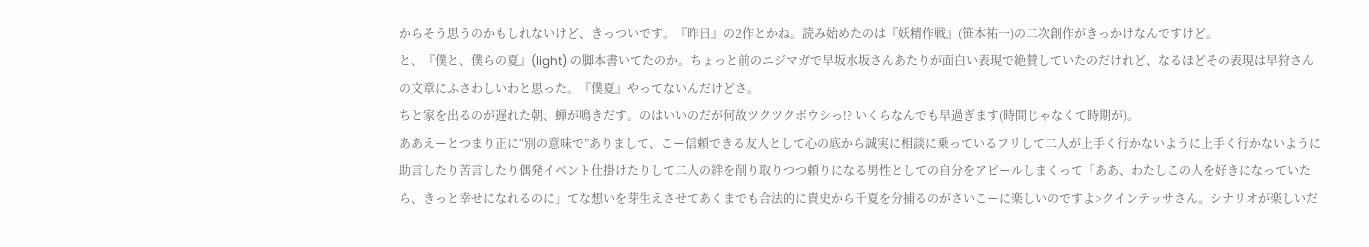からそう思うのかもしれないけど、きっついです。『昨日』の2作とかね。読み始めたのは『妖精作戦』(笹本祐一)の二次創作がきっかけなんですけど。
と、『僕と、僕らの夏』(light) の脚本書いてたのか。ちょっと前のニジマガで早坂水坂さんあたりが面白い表現で絶賛していたのだけれど、なるほどその表現は早狩さんの文章にふさわしいわと思った。『僕夏』やってないんだけどさ。
ちと家を出るのが遅れた朝、蝉が鳴きだす。のはいいのだが何故ツクツクボウシっ!? いくらなんでも早過ぎます(時間じゃなくて時期が)。
ああえーとつまり正に“別の意味で”ありまして、こー信頼できる友人として心の底から誠実に相談に乗っているフリして二人が上手く行かないように上手く行かないように助言したり苦言したり偶発イベント仕掛けたりして二人の絆を削り取りつつ頼りになる男性としての自分をアピールしまくって「ああ、わたしこの人を好きになっていたら、きっと幸せになれるのに」てな想いを芽生えさせてあくまでも合法的に貴史から千夏を分捕るのがさいこーに楽しいのですよ>クインテッサさん。シナリオが楽しいだ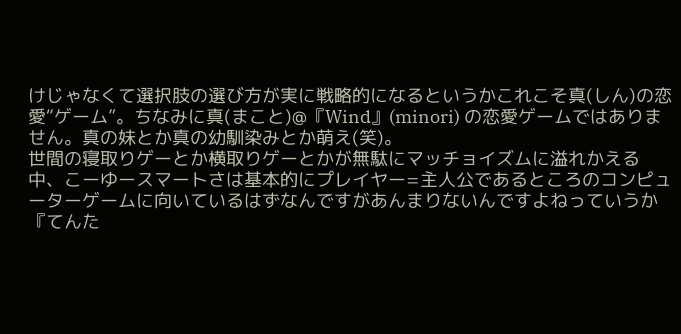けじゃなくて選択肢の選び方が実に戦略的になるというかこれこそ真(しん)の恋愛“ゲーム”。ちなみに真(まこと)@『Wind』(minori) の恋愛ゲームではありません。真の妹とか真の幼馴染みとか萌え(笑)。
世間の寝取りゲーとか横取りゲーとかが無駄にマッチョイズムに溢れかえる中、こーゆースマートさは基本的にプレイヤー=主人公であるところのコンピューターゲームに向いているはずなんですがあんまりないんですよねっていうか『てんた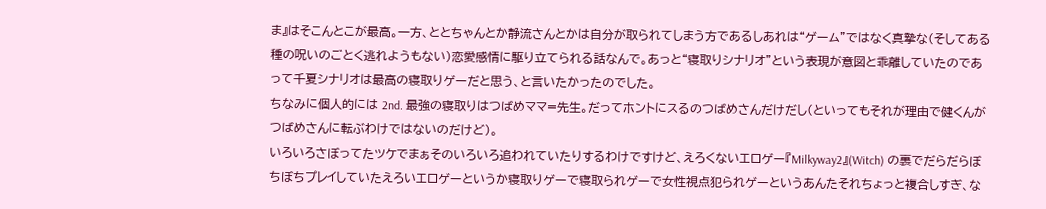ま』はそこんとこが最高。一方、ととちゃんとか静流さんとかは自分が取られてしまう方であるしあれは“ゲーム”ではなく真摯な(そしてある種の呪いのごとく逃れようもない)恋愛感情に駆り立てられる話なんで。あっと“寝取りシナリオ”という表現が意図と乖離していたのであって千夏シナリオは最高の寝取りゲーだと思う、と言いたかったのでした。
ちなみに個人的には 2nd. 最強の寝取りはつばめママ=先生。だってホントにスるのつばめさんだけだし(といってもそれが理由で健くんがつばめさんに転ぶわけではないのだけど)。
いろいろさぼってたツケでまぁそのいろいろ追われていたりするわけですけど、えろくないエロゲー『Milkyway2』(Witch) の裏でだらだらぼちぼちプレイしていたえろいエロゲーというか寝取りゲーで寝取られゲーで女性視点犯られゲーというあんたそれちょっと複合しすぎ、な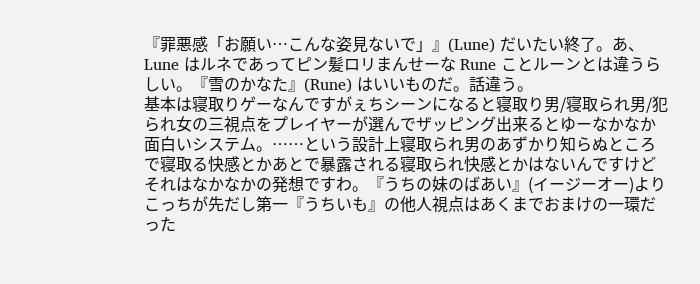『罪悪感「お願い…こんな姿見ないで」』(Lune) だいたい終了。あ、Lune はルネであってピン髪ロリまんせーな Rune ことルーンとは違うらしい。『雪のかなた』(Rune) はいいものだ。話違う。
基本は寝取りゲーなんですがぇちシーンになると寝取り男/寝取られ男/犯られ女の三視点をプレイヤーが選んでザッピング出来るとゆーなかなか面白いシステム。……という設計上寝取られ男のあずかり知らぬところで寝取る快感とかあとで暴露される寝取られ快感とかはないんですけどそれはなかなかの発想ですわ。『うちの妹のばあい』(イージーオー)よりこっちが先だし第一『うちいも』の他人視点はあくまでおまけの一環だった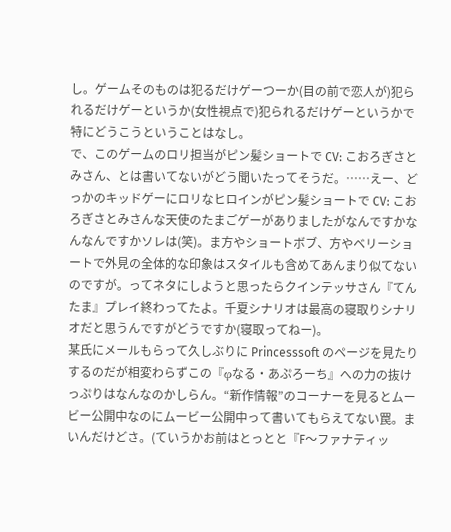し。ゲームそのものは犯るだけゲーつーか(目の前で恋人が)犯られるだけゲーというか(女性視点で)犯られるだけゲーというかで特にどうこうということはなし。
で、このゲームのロリ担当がピン髪ショートで CV: こおろぎさとみさん、とは書いてないがどう聞いたってそうだ。……えー、どっかのキッドゲーにロリなヒロインがピン髪ショートで CV: こおろぎさとみさんな天使のたまごゲーがありましたがなんですかなんなんですかソレは(笑)。ま方やショートボブ、方やベリーショートで外見の全体的な印象はスタイルも含めてあんまり似てないのですが。ってネタにしようと思ったらクインテッサさん『てんたま』プレイ終わってたよ。千夏シナリオは最高の寝取りシナリオだと思うんですがどうですか(寝取ってねー)。
某氏にメールもらって久しぶりに Princesssoft のページを見たりするのだが相変わらずこの『φなる・あぷろーち』への力の抜けっぷりはなんなのかしらん。“新作情報”のコーナーを見るとムービー公開中なのにムービー公開中って書いてもらえてない罠。まいんだけどさ。(ていうかお前はとっとと『F〜ファナティッ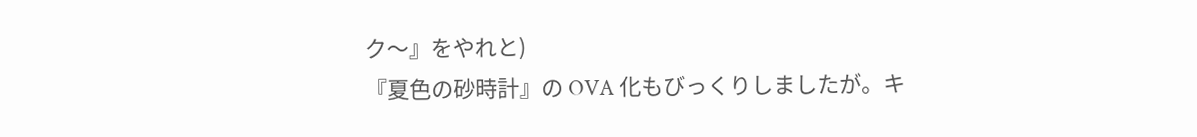ク〜』をやれと)
『夏色の砂時計』の OVA 化もびっくりしましたが。キ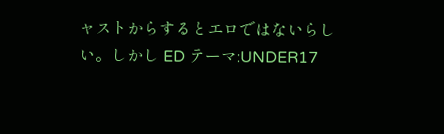ャストからするとエロではないらしい。しかし ED テーマ:UNDER17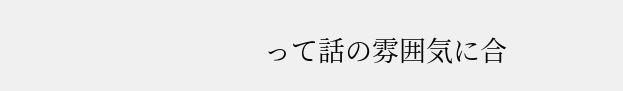って話の雰囲気に合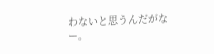わないと思うんだがなー。